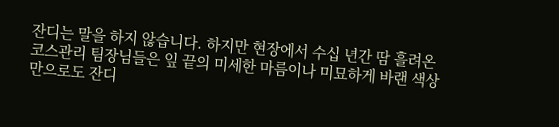잔디는 말을 하지 않습니다. 하지만 현장에서 수십 년간 땀 흘려온 코스관리 팀장님들은 잎 끝의 미세한 마름이나 미묘하게 바랜 색상만으로도 잔디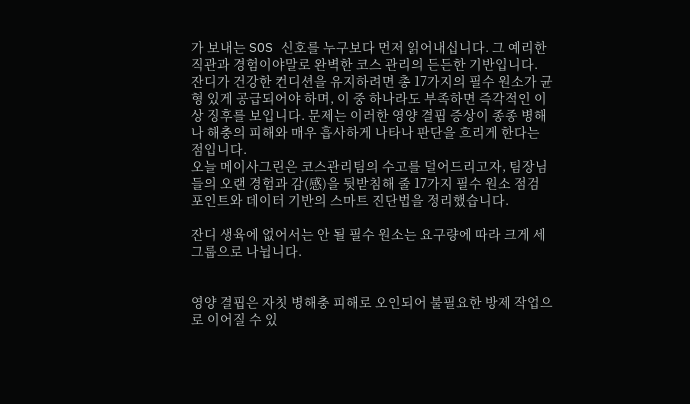가 보내는 SOS 신호를 누구보다 먼저 읽어내십니다. 그 예리한 직관과 경험이야말로 완벽한 코스 관리의 든든한 기반입니다.
잔디가 건강한 컨디션을 유지하려면 총 17가지의 필수 원소가 균형 있게 공급되어야 하며, 이 중 하나라도 부족하면 즉각적인 이상 징후를 보입니다. 문제는 이러한 영양 결핍 증상이 종종 병해나 해충의 피해와 매우 흡사하게 나타나 판단을 흐리게 한다는 점입니다.
오늘 메이사그린은 코스관리팀의 수고를 덜어드리고자, 팀장님들의 오랜 경험과 감(感)을 뒷받침해 줄 17가지 필수 원소 점검 포인트와 데이터 기반의 스마트 진단법을 정리했습니다.

잔디 생육에 없어서는 안 될 필수 원소는 요구량에 따라 크게 세 그룹으로 나뉩니다.


영양 결핍은 자칫 병해충 피해로 오인되어 불필요한 방제 작업으로 이어질 수 있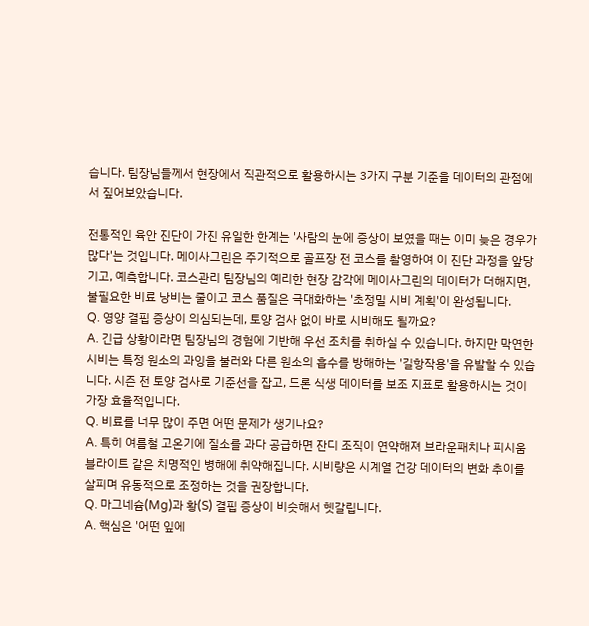습니다. 팀장님들께서 현장에서 직관적으로 활용하시는 3가지 구분 기준을 데이터의 관점에서 짚어보았습니다.

전통적인 육안 진단이 가진 유일한 한계는 '사람의 눈에 증상이 보였을 때는 이미 늦은 경우가 많다'는 것입니다. 메이사그린은 주기적으로 골프장 전 코스를 촬영하여 이 진단 과정을 앞당기고, 예측합니다. 코스관리 팀장님의 예리한 현장 감각에 메이사그린의 데이터가 더해지면, 불필요한 비료 낭비는 줄이고 코스 품질은 극대화하는 '초정밀 시비 계획'이 완성됩니다.
Q. 영양 결핍 증상이 의심되는데, 토양 검사 없이 바로 시비해도 될까요?
A. 긴급 상황이라면 팀장님의 경험에 기반해 우선 조치를 취하실 수 있습니다. 하지만 막연한 시비는 특정 원소의 과잉을 불러와 다른 원소의 흡수를 방해하는 '길항작용'을 유발할 수 있습니다. 시즌 전 토양 검사로 기준선을 잡고, 드론 식생 데이터를 보조 지표로 활용하시는 것이 가장 효율적입니다.
Q. 비료를 너무 많이 주면 어떤 문제가 생기나요?
A. 특히 여름철 고온기에 질소를 과다 공급하면 잔디 조직이 연약해져 브라운패치나 피시움 블라이트 같은 치명적인 병해에 취약해집니다. 시비량은 시계열 건강 데이터의 변화 추이를 살피며 유동적으로 조정하는 것을 권장합니다.
Q. 마그네슘(Mg)과 황(S) 결핍 증상이 비슷해서 헷갈립니다.
A. 핵심은 '어떤 잎에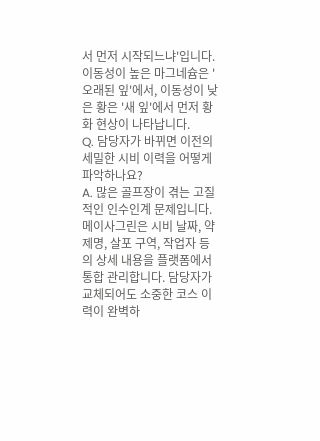서 먼저 시작되느냐'입니다. 이동성이 높은 마그네슘은 '오래된 잎'에서, 이동성이 낮은 황은 '새 잎'에서 먼저 황화 현상이 나타납니다.
Q. 담당자가 바뀌면 이전의 세밀한 시비 이력을 어떻게 파악하나요?
A. 많은 골프장이 겪는 고질적인 인수인계 문제입니다. 메이사그린은 시비 날짜, 약제명, 살포 구역, 작업자 등의 상세 내용을 플랫폼에서 통합 관리합니다. 담당자가 교체되어도 소중한 코스 이력이 완벽하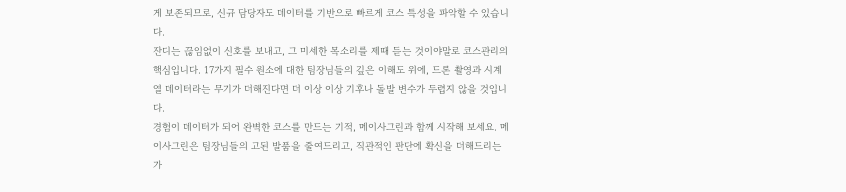게 보존되므로, 신규 담당자도 데이터를 기반으로 빠르게 코스 특성을 파악할 수 있습니다.
잔디는 끊임없이 신호를 보내고, 그 미세한 목소리를 제때 듣는 것이야말로 코스관리의 핵심입니다. 17가지 필수 원소에 대한 팀장님들의 깊은 이해도 위에, 드론 촬영과 시계열 데이터라는 무기가 더해진다면 더 이상 이상 기후나 돌발 변수가 두렵지 않을 것입니다.
경험이 데이터가 되어 완벽한 코스를 만드는 기적, 메이사그린과 함께 시작해 보세요. 메이사그린은 팀장님들의 고된 발품을 줄여드리고, 직관적인 판단에 확신을 더해드리는 가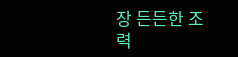장 든든한 조력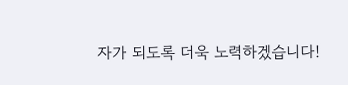자가 되도록 더욱 노력하겠습니다!